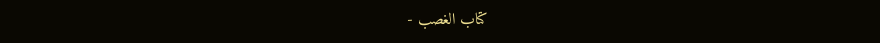كتاب الغصب -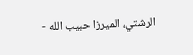الرشتي، الميرزا حبيب الله -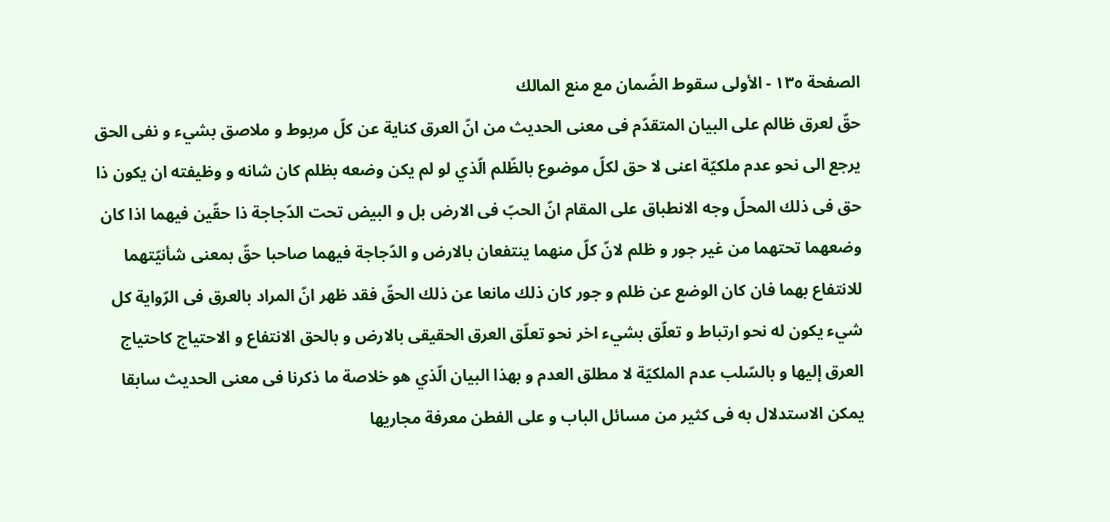الصفحة ١٣٥ - الأولى سقوط الضّمان مع منع المالك
حقّ لعرق ظالم على البيان المتقدّم فى معنى الحديث من انّ العرق كناية عن كلّ مربوط و ملاصق بشيء و نفى الحق يرجع الى نحو عدم ملكيّة اعنى لا حق لكلّ موضوع بالظّلم الّذي لو لم يكن وضعه بظلم كان شانه و وظيفته ان يكون ذا حق فى ذلك المحلّ وجه الانطباق على المقام انّ الحبّ فى الارض بل و البيض تحت الدّجاجة ذا حقّين فيهما اذا كان وضعهما تحتهما من غير جور و ظلم لانّ كلّ منهما ينتفعان بالارض و الدّجاجة فيهما صاحبا حقّ بمعنى شأنيّتهما للانتفاع بهما فان كان الوضع عن ظلم و جور كان ذلك مانعا عن ذلك الحقّ فقد ظهر انّ المراد بالعرق فى الرّواية كل شيء يكون له نحو ارتباط و تعلّق بشيء اخر نحو تعلّق العرق الحقيقى بالارض و بالحق الانتفاع و الاحتياج كاحتياج العرق إليها و بالسّلب عدم الملكيّة لا مطلق العدم و بهذا البيان الّذي هو خلاصة ما ذكرنا فى معنى الحديث سابقا يمكن الاستدلال به فى كثير من مسائل الباب و على الفطن معرفة مجاريها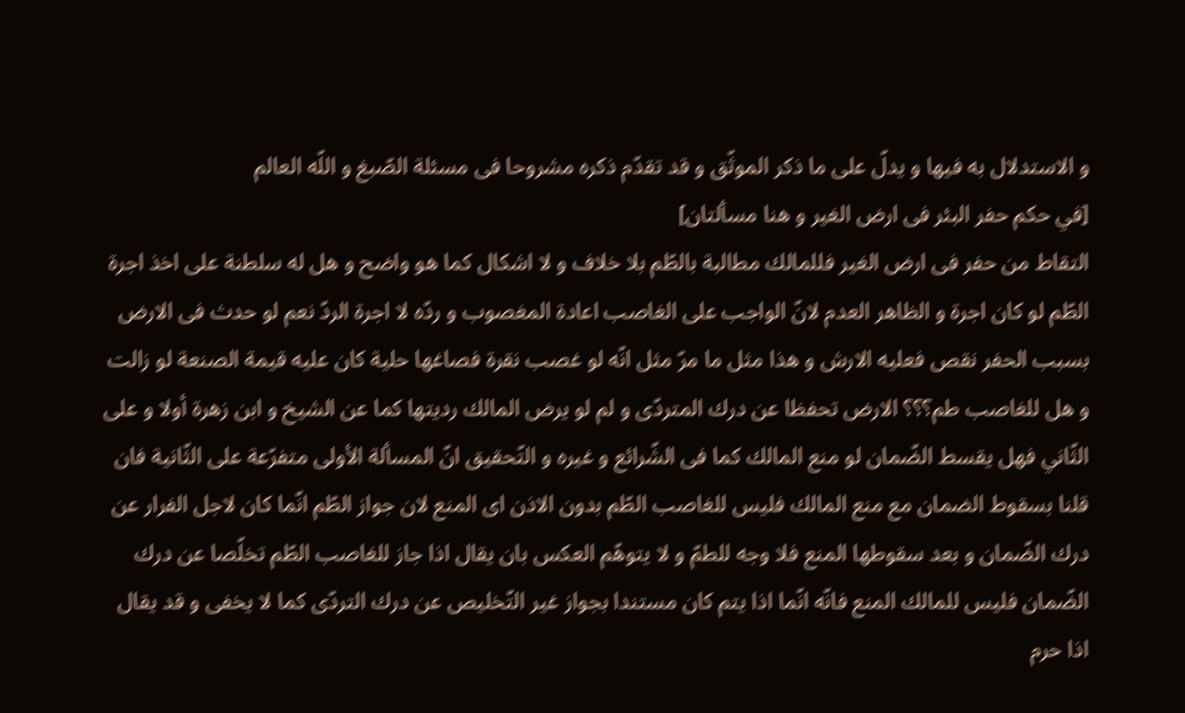و الاستدلال به فيها و يدلّ على ما ذكر الموثّق و قد تقدّم ذكره مشروحا فى مسئلة الصّبغ و اللّه العالم
[في حكم حفر البئر فى ارض الغير و هنا مسألتان]
التقاط من حفر فى ارض الغير فللمالك مطالبة بالطّم بلا خلاف و لا اشكال كما هو واضح و هل له سلطنة على اخذ اجرة الطّم لو كان اجرة و الظاهر العدم لانّ الواجب على الغاصب اعادة المغصوب و ردّه لا اجرة الردّ نعم لو حدث فى الارض بسبب الحفر نقص فعليه الارش و هذا مثل ما مرّ مثل انّه لو غصب نقرة فصاغها حلية كان عليه قيمة الصنعة لو زالت و هل للغاصب طم؟؟؟ الارض تحفظا عن درك المتردّى و لم لو يرض المالك رديتها كما عن الشيخ و ابن زهرة أولا و على الثّاني فهل يقسط الضّمان لو منع المالك كما فى الشّرائع و غيره و التّحقيق انّ المسألة الأولى متفرّعة على الثّانية فان قلنا بسقوط الضمان مع منع المالك فليس للغاصب الطّم بدون الاذن اى المنع لان جواز الطّم انّما كان لاجل الفرار عن درك الضّمان و بعد سقوطها المنع فلا وجه للطمّ و لا يتوهّم العكس بان يقال اذا جاز للغاصب الطّم تخلّصا عن درك الضّمان فليس للمالك المنع فانّه انّما اذا يتم كان مستندا بجواز غير التّخليص عن درك التردّى كما لا يخفى و قد يقال اذا حرم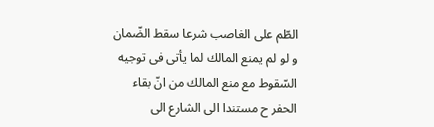الطّم على الغاصب شرعا سقط الضّمان و لو لم يمنع المالك لما يأتى فى توجيه السّقوط مع منع المالك من انّ بقاء الحفر ح مستندا الى الشارع الى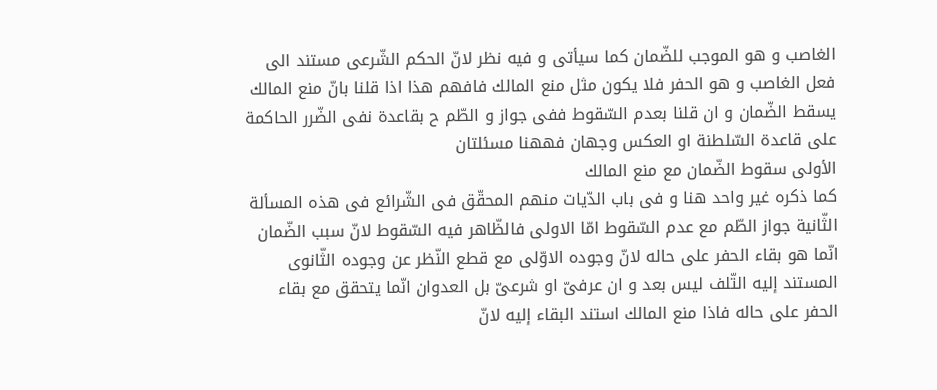الغاصب و هو الموجب للضّمان كما سيأتى و فيه نظر لانّ الحكم الشّرعى مستند الى فعل الغاصب و هو الحفر فلا يكون مثل منع المالك فافهم هذا اذا قلنا بانّ منع المالك يسقط الضّمان و ان قلنا بعدم السّقوط ففى جواز و الطّم ح بقاعدة نفى الضّرر الحاكمة على قاعدة السّلطنة او العكس وجهان فههنا مسئلتان
الأولى سقوط الضّمان مع منع المالك
كما ذكره غير واحد هنا و فى باب الدّيات منهم المحقّق فى الشّرائع فى هذه المسألة الثّانية جواز الطّم مع عدم السّقوط امّا الاولى فالظّاهر فيه السّقوط لانّ سبب الضّمان انّما هو بقاء الحفر على حاله لانّ وجوده الاوّلى مع قطع النّظر عن وجوده الثّانوى المستند إليه التّلف ليس بعد و ان عرفىّ او شرعىّ بل العدوان انّما يتحقق مع بقاء الحفر على حاله فاذا منع المالك استند البقاء إليه لانّ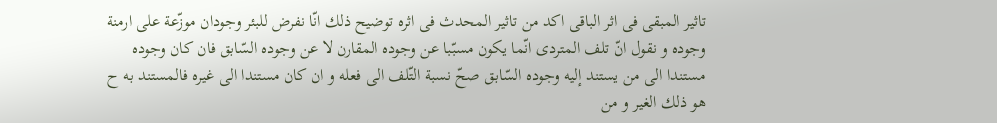تاثير المبقى فى اثر الباقى اكد من تاثير المحدث فى اثره توضيح ذلك انّا نفرض للبئر وجودان موزّعة على ارمنة وجوده و نقول انّ تلف المتردى انّما يكون مسبّبا عن وجوده المقارن لا عن وجوده السّابق فان كان وجوده مستندا الى من يستند إليه وجوده السّابق صحّ نسبة التّلف الى فعله و ان كان مستندا الى غيره فالمستند به ح هو ذلك الغير و من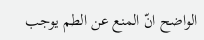الواضح انّ المنع عن الطم يوجب